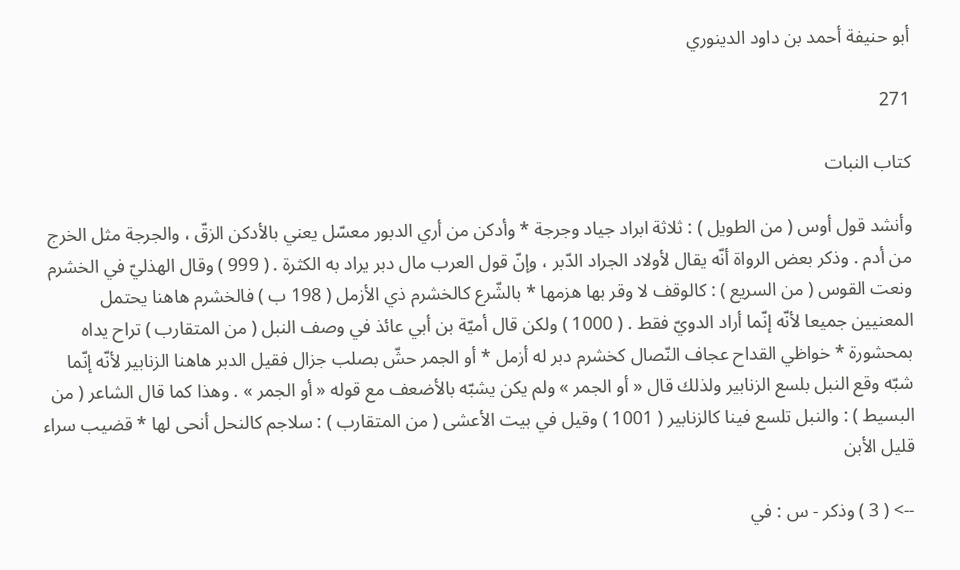أبو حنيفة أحمد بن داود الدينوري

271

كتاب النبات

وأنشد قول أوس ( من الطويل ) : ثلاثة ابراد جياد وجرجة * وأدكن من أري الدبور معسّل يعني بالأدكن الزقّ ، والجرجة مثل الخرج من أدم . وذكر بعض الرواة أنّه يقال لأولاد الجراد الدّبر ، وإنّ قول العرب مال دبر يراد به الكثرة . ( 999 ) وقال الهذليّ في الخشرم ونعت القوس ( من السريع ) : كالوقف لا وقر بها هزمها * بالشّرع كالخشرم ذي الأزمل ( 198 ب ) فالخشرم هاهنا يحتمل المعنيين جميعا لأنّه إنّما أراد الدويّ فقط . ( 1000 ) ولكن قال أميّة بن أبي عائذ في وصف النبل ( من المتقارب ) تراح يداه بمحشورة * خواظي القداح عجاف النّصال كخشرم دبر له أزمل * أو الجمر حشّ بصلب جزال فقيل الدبر هاهنا الزنابير لأنّه إنّما شبّه وقع النبل بلسع الزنابير ولذلك قال « أو الجمر » ولم يكن يشبّه بالأضعف مع قوله « أو الجمر » . وهذا كما قال الشاعر ( من البسيط ) : والنبل تلسع فينا كالزنابير ( 1001 ) وقيل في بيت الأعشى ( من المتقارب ) : سلاجم كالنحل أنحى لها * قضيب سراء قليل الأبن

--> ( 3 ) وذكر - س : في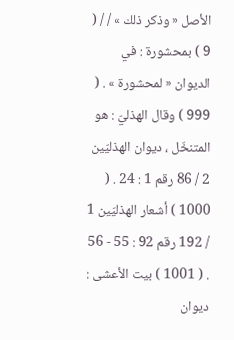الأصل « وذكر ذلك » / / ( 9 ) بمحشورة : في الديوان « لمحشورة » . ( 999 ) وقال الهذليّ : هو المتنخّل ، ديوان الهذليّين 2 / 86 رقم 1 : 24 . ( 1000 ) أشعار الهذليّين 1 / 192 رقم 92 : 55 - 56 . ( 1001 ) بيت الأعشى : ديوان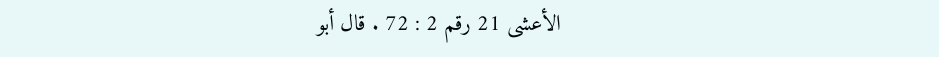الأعشى 21 رقم 2 : 72 . قال أبو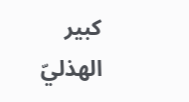كبير الهذليّ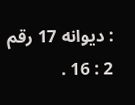: ديوانه 17 رقم 2 : 16 .